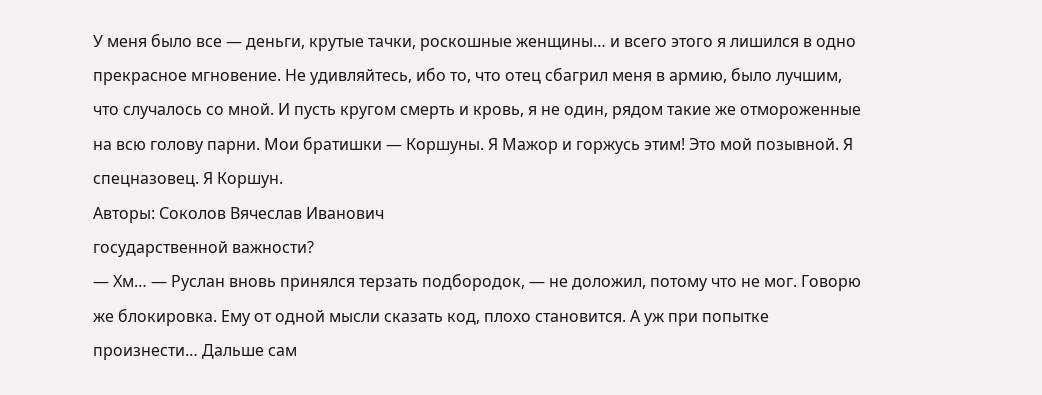У меня было все — деньги, крутые тачки, роскошные женщины… и всего этого я лишился в одно прекрасное мгновение. Не удивляйтесь, ибо то, что отец сбагрил меня в армию, было лучшим, что случалось со мной. И пусть кругом смерть и кровь, я не один, рядом такие же отмороженные на всю голову парни. Мои братишки — Коршуны. Я Мажор и горжусь этим! Это мой позывной. Я спецназовец. Я Коршун.
Авторы: Соколов Вячеслав Иванович
государственной важности?
— Хм… — Руслан вновь принялся терзать подбородок, — не доложил, потому что не мог. Говорю же блокировка. Ему от одной мысли сказать код, плохо становится. А уж при попытке произнести… Дальше сам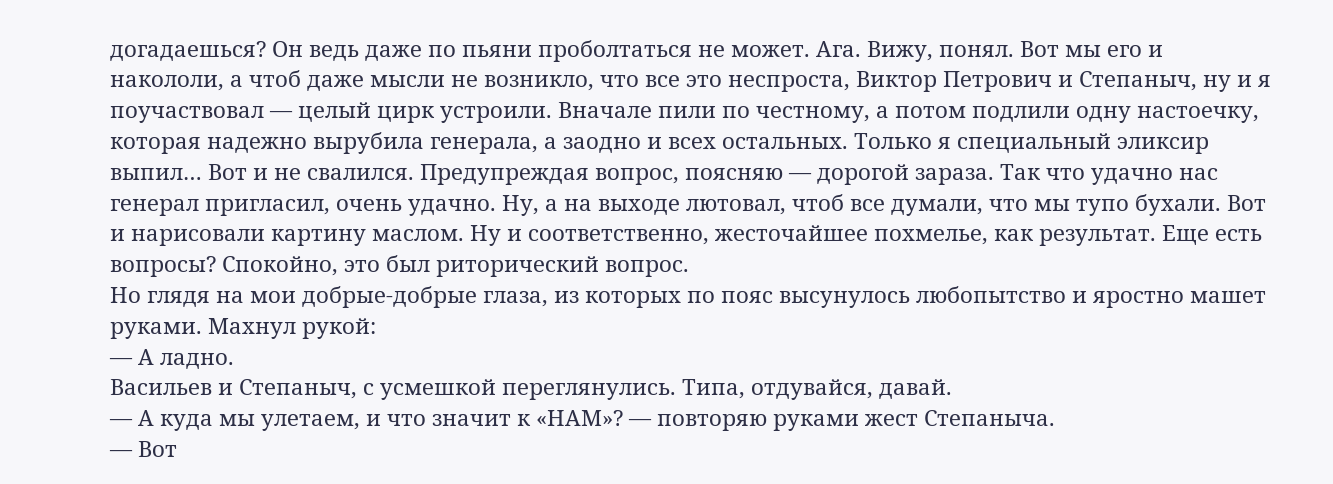догадаешься? Он ведь даже по пьяни проболтаться не может. Ага. Вижу, понял. Вот мы его и накололи, а чтоб даже мысли не возникло, что все это неспроста, Виктор Петрович и Степаныч, ну и я поучаствовал — целый цирк устроили. Вначале пили по честному, а потом подлили одну настоечку, которая надежно вырубила генерала, а заодно и всех остальных. Только я специальный эликсир выпил… Вот и не свалился. Предупреждая вопрос, поясняю — дорогой зараза. Так что удачно нас генерал пригласил, очень удачно. Ну, а на выходе лютовал, чтоб все думали, что мы тупо бухали. Вот и нарисовали картину маслом. Ну и соответственно, жесточайшее похмелье, как результат. Еще есть вопросы? Спокойно, это был риторический вопрос.
Но глядя на мои добрые-добрые глаза, из которых по пояс высунулось любопытство и яростно машет руками. Махнул рукой:
— А ладно.
Васильев и Степаныч, с усмешкой переглянулись. Типа, отдувайся, давай.
— А куда мы улетаем, и что значит к «НАМ»? — повторяю руками жест Степаныча.
— Вот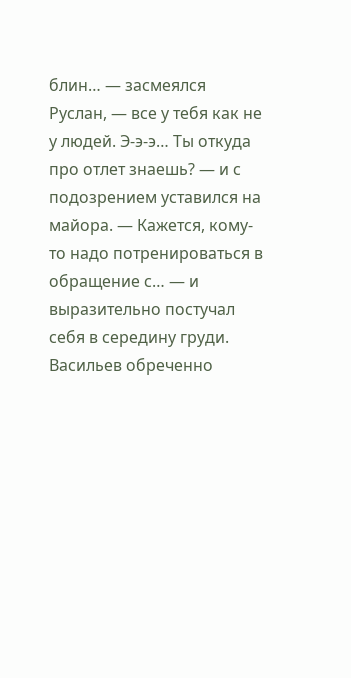блин… — засмеялся Руслан, — все у тебя как не у людей. Э-э-э… Ты откуда про отлет знаешь? — и с подозрением уставился на майора. — Кажется, кому-то надо потренироваться в обращение с… — и выразительно постучал себя в середину груди.
Васильев обреченно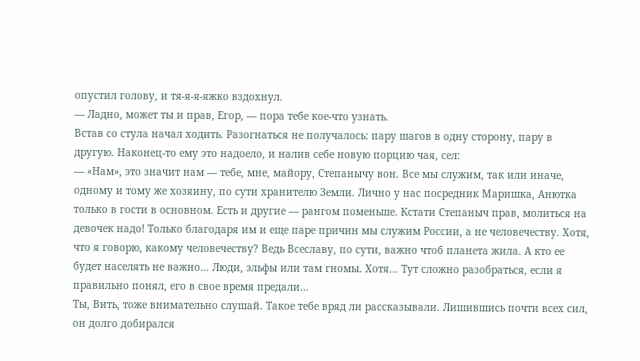опустил голову, и тя-я-я-яжко вздохнул.
— Ладно, может ты и прав, Егор, — пора тебе кое-что узнать.
Встав со стула начал ходить. Разогнаться не получалось: пару шагов в одну сторону, пару в другую. Наконец-то ему это надоело, и налив себе новую порцию чая, сел:
— «Нам», это значит нам — тебе, мне, майору, Степанычу вон. Все мы служим, так или иначе, одному и тому же хозяину, по сути хранителю Земли. Лично у нас посредник Маришка, Анютка только в гости в основном. Есть и другие — рангом поменьше. Кстати Степаныч прав, молиться на девочек надо! Только благодаря им и еще паре причин мы служим России, а не человечеству. Хотя, что я говорю, какому человечеству? Ведь Всеславу, по сути, важно чтоб планета жила. А кто ее будет населять не важно… Люди, эльфы или там гномы. Хотя… Тут сложно разобраться, если я правильно понял, его в свое время предали…
Ты, Вить, тоже внимательно слушай. Такое тебе вряд ли рассказывали. Лишившись почти всех сил, он долго добирался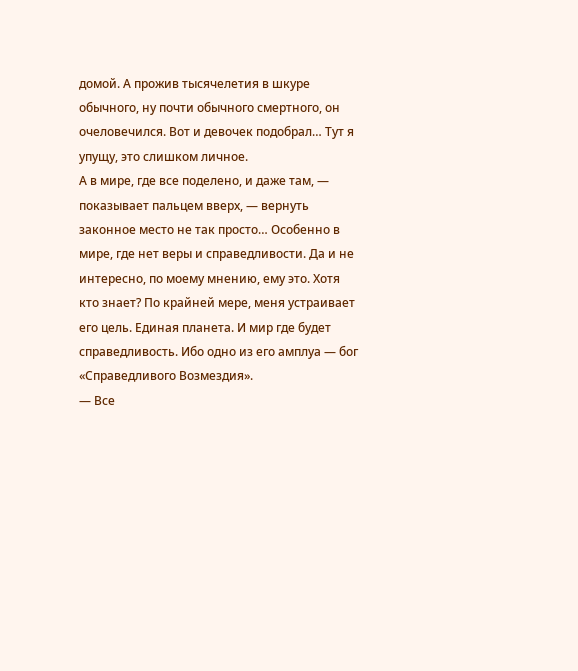домой. А прожив тысячелетия в шкуре обычного, ну почти обычного смертного, он очеловечился. Вот и девочек подобрал… Тут я упущу, это слишком личное.
А в мире, где все поделено, и даже там, — показывает пальцем вверх, — вернуть законное место не так просто… Особенно в мире, где нет веры и справедливости. Да и не интересно, по моему мнению, ему это. Хотя кто знает? По крайней мере, меня устраивает его цель. Единая планета. И мир где будет справедливость. Ибо одно из его амплуа — бог «Справедливого Возмездия».
— Все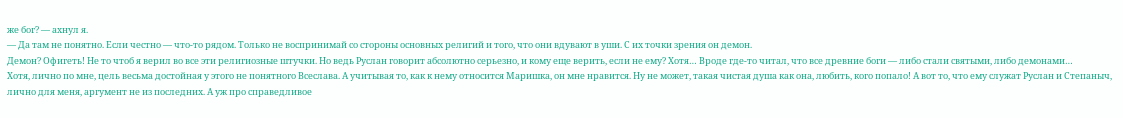же бог? — ахнул я.
— Да там не понятно. Если честно — что-то рядом. Только не воспринимай со стороны основных религий и того, что они вдувают в уши. С их точки зрения он демон.
Демон? Офигеть! Не то чтоб я верил во все эти религиозные штучки. Но ведь Руслан говорит абсолютно серьезно, и кому еще верить, если не ему? Хотя… Вроде где-то читал, что все древние боги — либо стали святыми, либо демонами…
Хотя, лично по мне, цель весьма достойная у этого не понятного Всеслава. А учитывая то, как к нему относится Маришка, он мне нравится. Ну не может, такая чистая душа как она, любить, кого попало! А вот то, что ему служат Руслан и Степаныч, лично для меня, аргумент не из последних. А уж про справедливое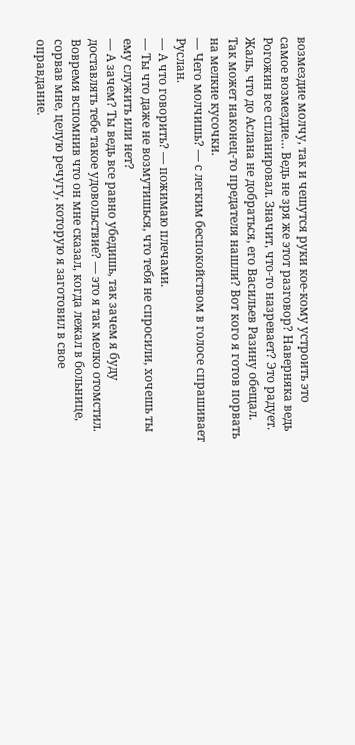возмездие молчу, так и чешутся руки кое-кому устроить это самое возмездие… Ведь не зря же этот разговор? Наверняка ведь Рогожин все спланировал. Значит, что-то назревает? Это радует.
Жаль, что до Аслана не добраться, его Васильев Разину обещал. Так может наконец-то предателя нашли? Вот кого я готов порвать на мелкие кусочки.
— Чего молчишь? — с легким беспокойством в голосе спрашивает Руслан.
— А что говорить? — пожимаю плечами.
— Ты что даже не возмутишься, что тебя не спросили, хочешь ты ему служить или нет?
— А зачем? Ты ведь все равно убедишь, так зачем я буду доставлять тебе такое удовольствие? — это я так мелко отомстил. Вовремя вспомнив что он мне сказал, когда лежал в больнице, сорвав мне, целую речугу, которую я заготовил в свое оправдание.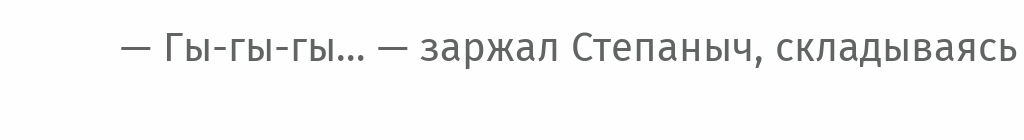— Гы-гы-гы… — заржал Степаныч, складываясь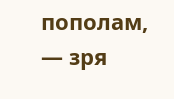пополам, — зря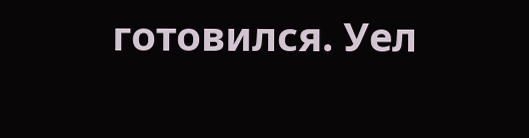готовился. Уел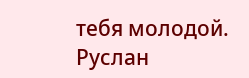тебя молодой.
Руслан